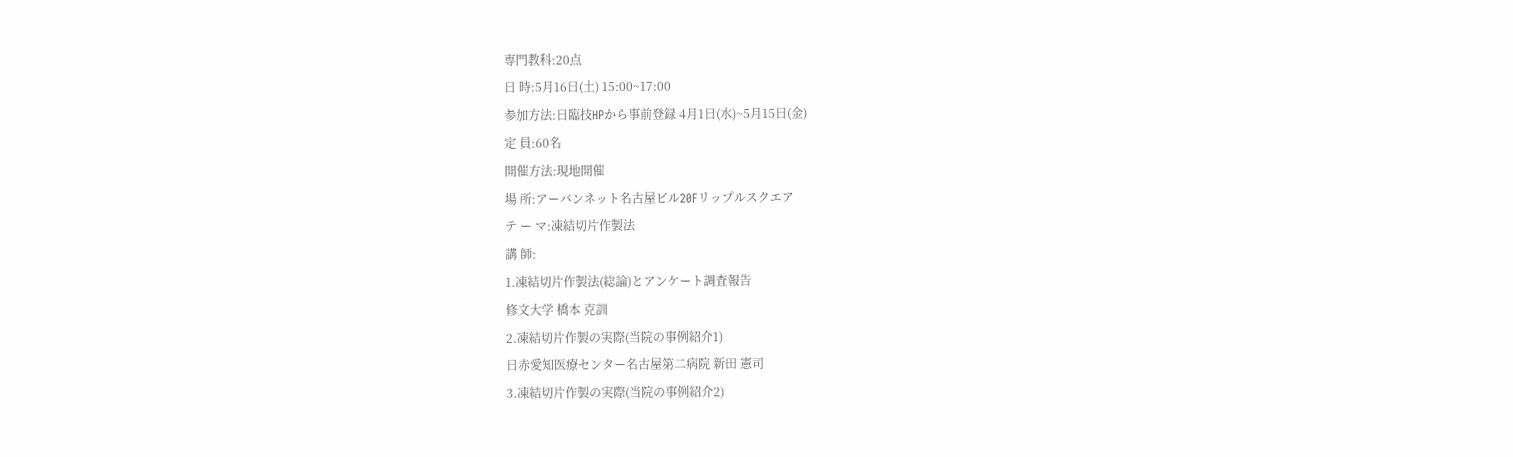専門教科:20点
日 時:5月16日(土) 15:00~17:00
参加方法:日臨技HPから事前登録 4月1日(水)~5月15日(金)
定 員:60名
開催方法:現地開催
場 所:アーバンネット名古屋ビル20Fリップルスクエア
テ ー マ:凍結切片作製法
講 師:
1.凍結切片作製法(総論)とアンケート調査報告
修文大学 橋本 克訓
2.凍結切片作製の実際(当院の事例紹介1)
日赤愛知医療センター名古屋第二病院 新田 憲司
3.凍結切片作製の実際(当院の事例紹介2)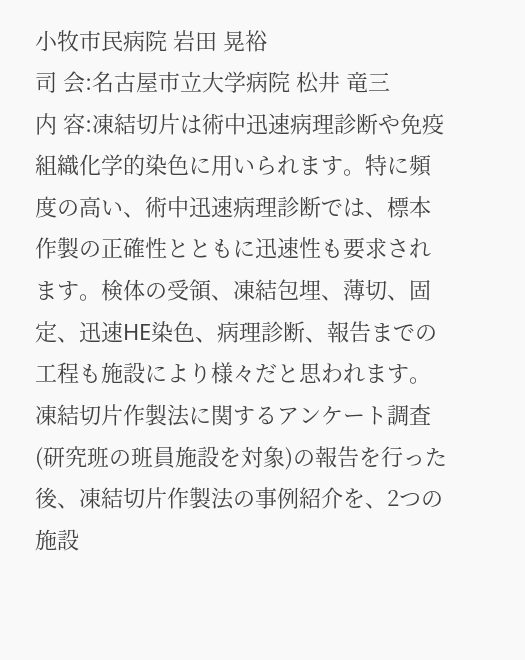小牧市民病院 岩田 晃裕
司 会:名古屋市立大学病院 松井 竜三
内 容:凍結切片は術中迅速病理診断や免疫組織化学的染色に用いられます。特に頻度の高い、術中迅速病理診断では、標本作製の正確性とともに迅速性も要求されます。検体の受領、凍結包埋、薄切、固定、迅速HE染色、病理診断、報告までの工程も施設により様々だと思われます。凍結切片作製法に関するアンケート調査(研究班の班員施設を対象)の報告を行った後、凍結切片作製法の事例紹介を、2つの施設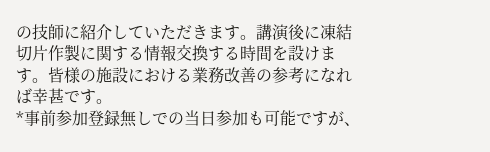の技師に紹介していただきます。講演後に凍結切片作製に関する情報交換する時間を設けます。皆様の施設における業務改善の参考になれば幸甚です。
*事前参加登録無しでの当日参加も可能ですが、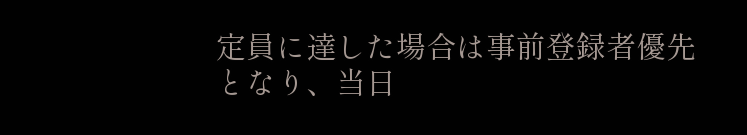定員に達した場合は事前登録者優先となり、当日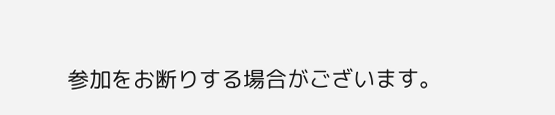参加をお断りする場合がございます。